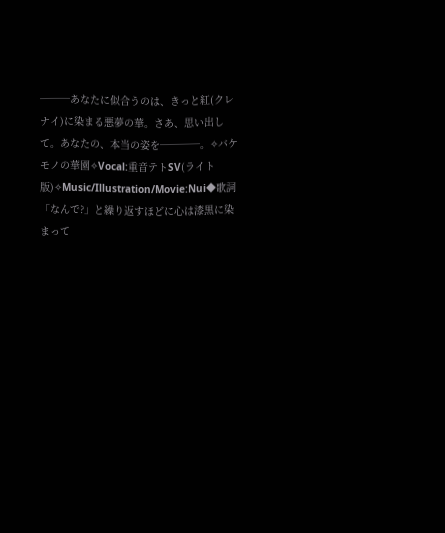───あなたに似合うのは、きっと紅(クレナイ)に染まる悪夢の華。さあ、思い出して。あなたの、本当の姿を────。✧バケモノの華園✧Vocal:重音テトSV(ライト版)✧Music/Illustration/Movie:Nui◆歌詞「なんで?」と繰り返すほどに心は漆黒に染まって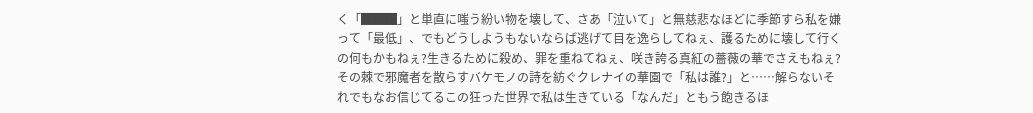く「███」と単直に嗤う紛い物を壊して、さあ「泣いて」と無慈悲なほどに季節すら私を嫌って「最低」、でもどうしようもないならば逃げて目を逸らしてねぇ、護るために壊して行くの何もかもねぇ?生きるために殺め、罪を重ねてねぇ、咲き誇る真紅の薔薇の華でさえもねぇ?その棘で邪魔者を散らすバケモノの詩を紡ぐクレナイの華園で「私は誰?」と……解らないそれでもなお信じてるこの狂った世界で私は生きている「なんだ」ともう飽きるほ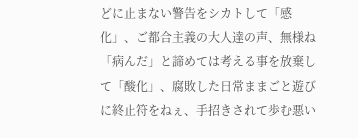どに止まない警告をシカトして「感化」、ご都合主義の大人達の声、無様ね「病んだ」と諦めては考える事を放棄して「酸化」、腐敗した日常ままごと遊びに終止符をねぇ、手招きされて歩む悪い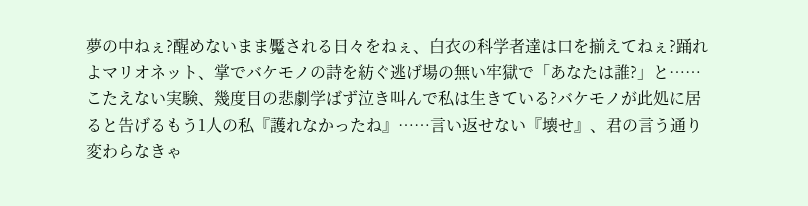夢の中ねぇ?醒めないまま魘される日々をねぇ、白衣の科学者達は口を揃えてねぇ?踊れよマリオネット、掌でバケモノの詩を紡ぐ逃げ場の無い牢獄で「あなたは誰?」と……こたえない実験、幾度目の悲劇学ばず泣き叫んで私は生きている?バケモノが此処に居ると告げるもう1人の私『護れなかったね』……言い返せない『壊せ』、君の言う通り変わらなきゃ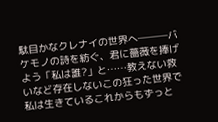駄目かなクレナイの世界へ───バケモノの詩を紡ぐ、君に薔薇を捧げよう「私は誰?」と……教えない救いなど存在しないこの狂った世界で私は生きているこれからもずっと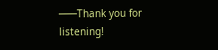───Thank you for listening!